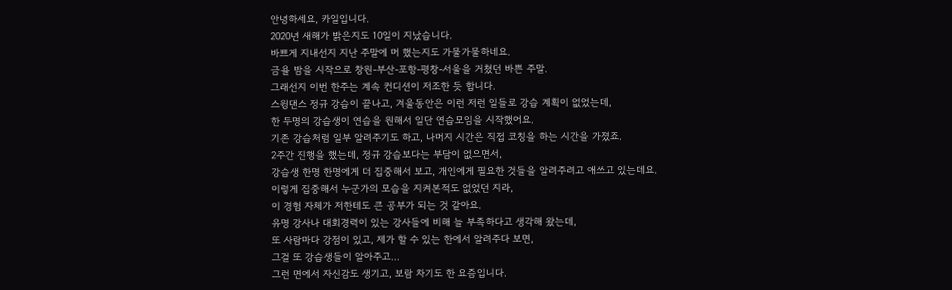안녕하세요, 카일입니다.
2020년 새해가 밝은지도 10일이 지났습니다.
바쁘게 지내선지 지난 주말에 머 했는지도 가물가물하네요.
금욜 밤을 시작으로 창원-부산-포항-평창-서울을 거쳤던 바쁜 주말.
그래선지 이번 한주는 계속 컨디션이 저조한 듯 합니다.
스윙댄스 정규 강습이 끝나고, 겨울동안은 이런 저런 일들로 강습 계획이 없었는데,
한 두명의 강습생이 연습을 원해서 일단 연습모임을 시작했어요.
기존 강습처럼 일부 알려주기도 하고, 나머지 시간은 직접 코칭을 하는 시간을 가졌죠.
2주간 진행을 했는데, 정규 강습보다는 부담이 없으면서,
강습생 한명 한명에게 더 집중해서 보고, 개인에게 필요한 것들을 알려주려고 애쓰고 있는데요.
이렇게 집중해서 누군가의 모습을 지켜본적도 없었던 지라,
이 경험 자체가 저한테도 큰 공부가 되는 것 같아요.
유명 강사나 대회경력이 있는 강사들에 비해 늘 부족하다고 생각해 왔는데,
또 사람마다 강점이 있고, 제가 할 수 있는 한에서 알려주다 보면,
그걸 또 강습생들이 알아주고...
그런 면에서 자신감도 생기고, 보람 차기도 한 요즘입니다.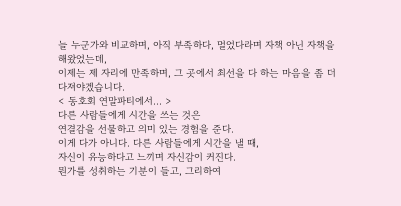늘 누군가와 비교하며, 아직 부족하다, 멀었다라며 자책 아닌 자책을 해왔었는데,
이제는 제 자리에 만족하며, 그 곳에서 최선을 다 하는 마음을 좀 더 다져야겠습니다.
< 동호회 연말파티에서... >
다른 사람들에게 시간을 쓰는 것은
연결감을 선물하고 의미 있는 경험을 준다.
이게 다가 아니다. 다른 사람들에게 시간을 낼 때,
자신이 유능하다고 느끼며 자신감이 커진다.
뭔가를 성취하는 기분이 들고, 그리하여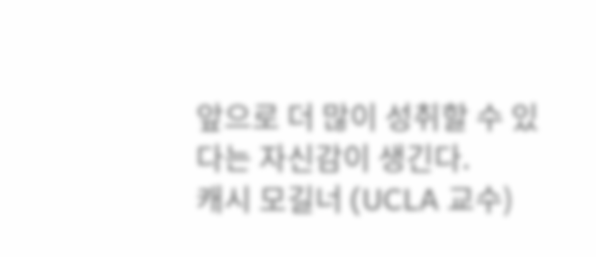앞으로 더 많이 성취할 수 있다는 자신감이 생긴다.
캐시 모길너 (UCLA 교수)